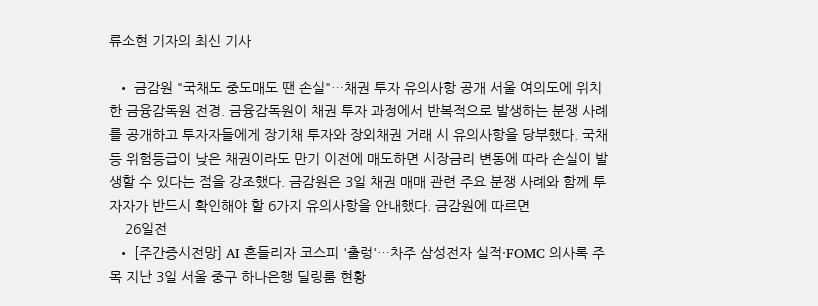류소현 기자의 최신 기사

  • 금감원 "국채도 중도매도 땐 손실"…채권 투자 유의사항 공개 서울 여의도에 위치한 금융감독원 전경. 금융감독원이 채권 투자 과정에서 반복적으로 발생하는 분쟁 사례를 공개하고 투자자들에게 장기채 투자와 장외채권 거래 시 유의사항을 당부했다. 국채 등 위험등급이 낮은 채권이라도 만기 이전에 매도하면 시장금리 변동에 따라 손실이 발생할 수 있다는 점을 강조했다. 금감원은 3일 채권 매매 관련 주요 분쟁 사례와 함께 투자자가 반드시 확인해야 할 6가지 유의사항을 안내했다. 금감원에 따르면
    26일전
  • [주간증시전망] AI 흔들리자 코스피 '출렁'…차주 삼성전자 실적·FOMC 의사록 주목 지난 3일 서울 중구 하나은행 딜링룸 현황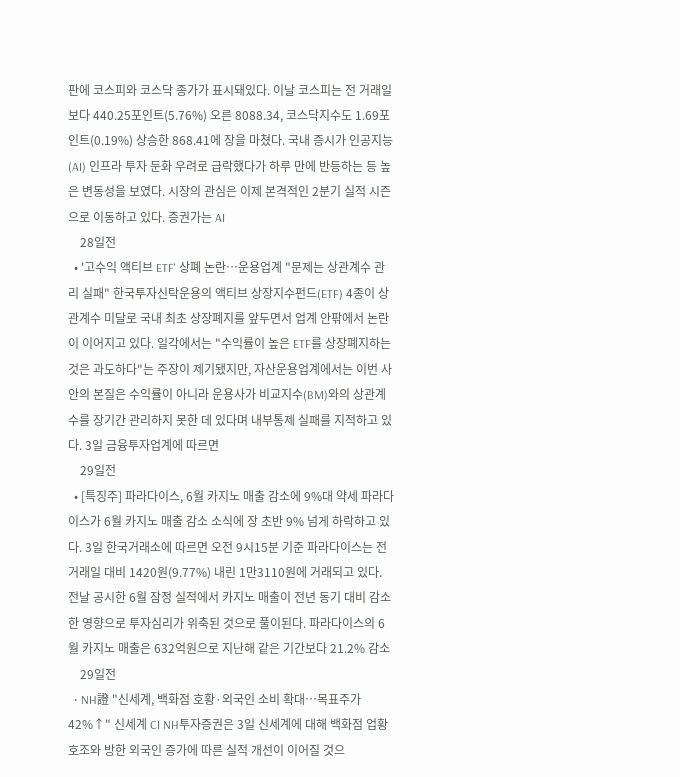판에 코스피와 코스닥 종가가 표시돼있다. 이날 코스피는 전 거래일보다 440.25포인트(5.76%) 오른 8088.34, 코스닥지수도 1.69포인트(0.19%) 상승한 868.41에 장을 마쳤다. 국내 증시가 인공지능(AI) 인프라 투자 둔화 우려로 급락했다가 하루 만에 반등하는 등 높은 변동성을 보였다. 시장의 관심은 이제 본격적인 2분기 실적 시즌으로 이동하고 있다. 증권가는 AI
    28일전
  • '고수익 액티브 ETF' 상폐 논란…운용업계 "문제는 상관계수 관리 실패" 한국투자신탁운용의 액티브 상장지수펀드(ETF) 4종이 상관계수 미달로 국내 최초 상장폐지를 앞두면서 업계 안팎에서 논란이 이어지고 있다. 일각에서는 "수익률이 높은 ETF를 상장폐지하는 것은 과도하다"는 주장이 제기됐지만, 자산운용업계에서는 이번 사안의 본질은 수익률이 아니라 운용사가 비교지수(BM)와의 상관계수를 장기간 관리하지 못한 데 있다며 내부통제 실패를 지적하고 있다. 3일 금융투자업계에 따르면
    29일전
  • [특징주] 파라다이스, 6월 카지노 매출 감소에 9%대 약세 파라다이스가 6월 카지노 매출 감소 소식에 장 초반 9% 넘게 하락하고 있다. 3일 한국거래소에 따르면 오전 9시15분 기준 파라다이스는 전 거래일 대비 1420원(9.77%) 내린 1만3110원에 거래되고 있다. 전날 공시한 6월 잠정 실적에서 카지노 매출이 전년 동기 대비 감소한 영향으로 투자심리가 위축된 것으로 풀이된다. 파라다이스의 6월 카지노 매출은 632억원으로 지난해 같은 기간보다 21.2% 감소
    29일전
  • NH證 "신세계, 백화점 호황·외국인 소비 확대…목표주가 42%↑" 신세계 CI NH투자증권은 3일 신세계에 대해 백화점 업황 호조와 방한 외국인 증가에 따른 실적 개선이 이어질 것으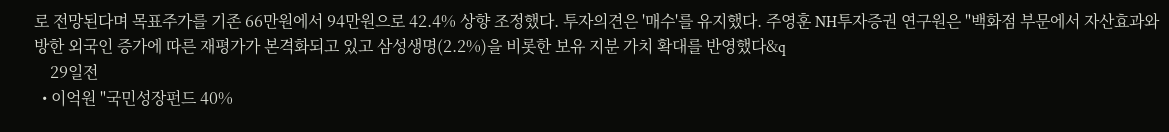로 전망된다며 목표주가를 기존 66만원에서 94만원으로 42.4% 상향 조정했다. 투자의견은 '매수'를 유지했다. 주영훈 NH투자증권 연구원은 "백화점 부문에서 자산효과와 방한 외국인 증가에 따른 재평가가 본격화되고 있고 삼성생명(2.2%)을 비롯한 보유 지분 가치 확대를 반영했다&q
    29일전
  • 이억원 "국민성장펀드 40%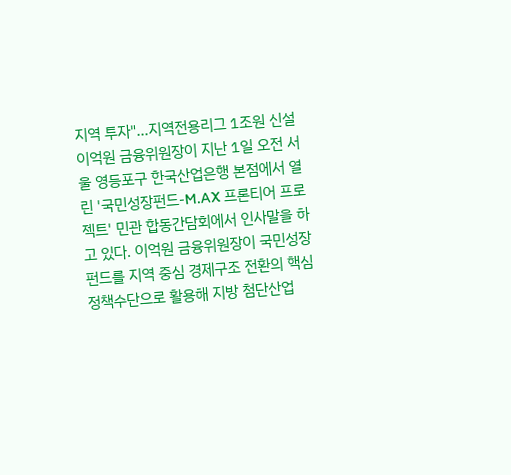지역 투자"…지역전용리그 1조원 신설 이억원 금융위원장이 지난 1일 오전 서울 영등포구 한국산업은행 본점에서 열린 '국민성장펀드-M.AX 프론티어 프로젝트' 민관 합동간담회에서 인사말을 하고 있다. 이억원 금융위원장이 국민성장펀드를 지역 중심 경제구조 전환의 핵심 정책수단으로 활용해 지방 첨단산업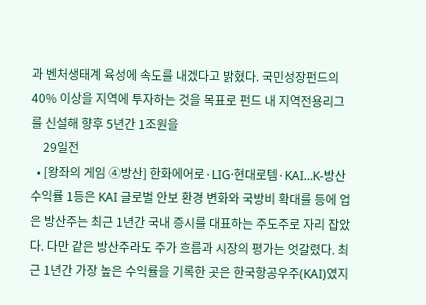과 벤처생태계 육성에 속도를 내겠다고 밝혔다. 국민성장펀드의 40% 이상을 지역에 투자하는 것을 목표로 펀드 내 지역전용리그를 신설해 향후 5년간 1조원을
    29일전
  • [왕좌의 게임 ④방산] 한화에어로·LIG·현대로템·KAI…K-방산 수익률 1등은 KAI 글로벌 안보 환경 변화와 국방비 확대를 등에 업은 방산주는 최근 1년간 국내 증시를 대표하는 주도주로 자리 잡았다. 다만 같은 방산주라도 주가 흐름과 시장의 평가는 엇갈렸다. 최근 1년간 가장 높은 수익률을 기록한 곳은 한국항공우주(KAI)였지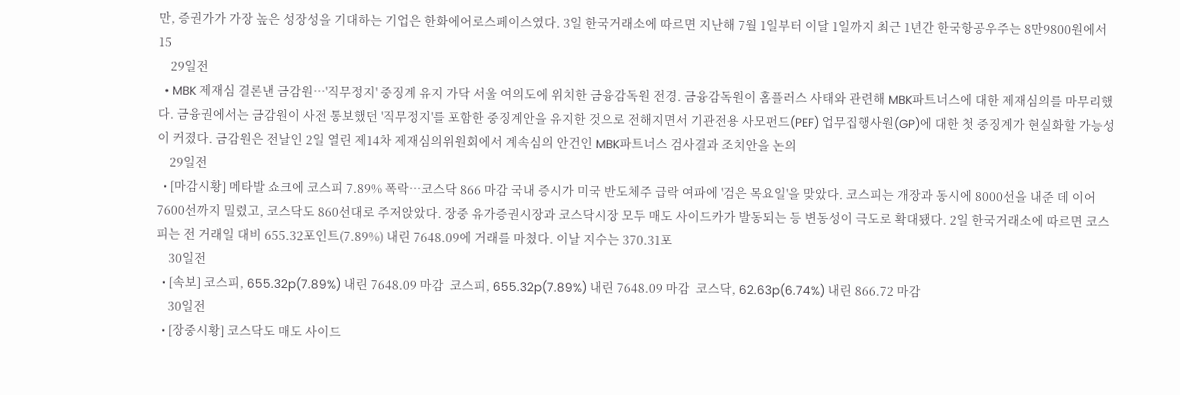만, 증권가가 가장 높은 성장성을 기대하는 기업은 한화에어로스페이스였다. 3일 한국거래소에 따르면 지난해 7월 1일부터 이달 1일까지 최근 1년간 한국항공우주는 8만9800원에서 15
    29일전
  • MBK 제재심 결론낸 금감원…'직무정지' 중징계 유지 가닥 서울 여의도에 위치한 금융감독원 전경. 금융감독원이 홈플러스 사태와 관련해 MBK파트너스에 대한 제재심의를 마무리했다. 금융권에서는 금감원이 사전 통보했던 '직무정지'를 포함한 중징계안을 유지한 것으로 전해지면서 기관전용 사모펀드(PEF) 업무집행사원(GP)에 대한 첫 중징계가 현실화할 가능성이 커졌다. 금감원은 전날인 2일 열린 제14차 제재심의위원회에서 계속심의 안건인 MBK파트너스 검사결과 조치안을 논의
    29일전
  • [마감시황] 메타발 쇼크에 코스피 7.89% 폭락…코스닥 866 마감 국내 증시가 미국 반도체주 급락 여파에 '검은 목요일'을 맞았다. 코스피는 개장과 동시에 8000선을 내준 데 이어 7600선까지 밀렸고, 코스닥도 860선대로 주저앉았다. 장중 유가증권시장과 코스닥시장 모두 매도 사이드카가 발동되는 등 변동성이 극도로 확대됐다. 2일 한국거래소에 따르면 코스피는 전 거래일 대비 655.32포인트(7.89%) 내린 7648.09에 거래를 마쳤다. 이날 지수는 370.31포
    30일전
  • [속보] 코스피, 655.32p(7.89%) 내린 7648.09 마감  코스피, 655.32p(7.89%) 내린 7648.09 마감  코스닥, 62.63p(6.74%) 내린 866.72 마감
    30일전
  • [장중시황] 코스닥도 매도 사이드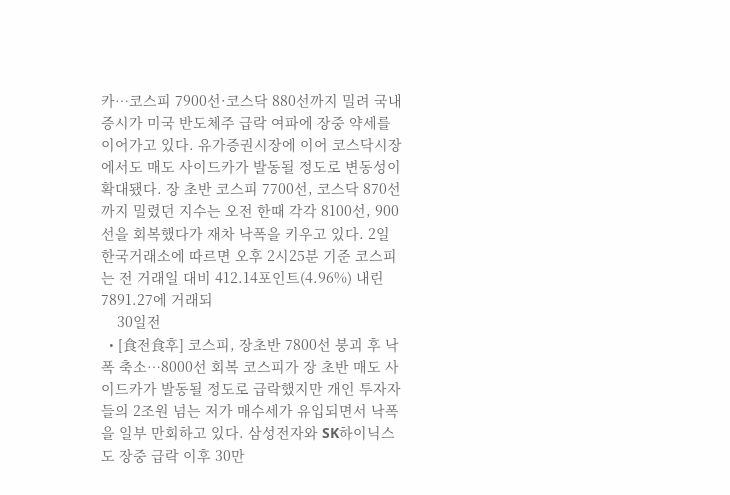카…코스피 7900선·코스닥 880선까지 밀려 국내 증시가 미국 반도체주 급락 여파에 장중 약세를 이어가고 있다. 유가증권시장에 이어 코스닥시장에서도 매도 사이드카가 발동될 정도로 변동성이 확대됐다. 장 초반 코스피 7700선, 코스닥 870선까지 밀렸던 지수는 오전 한때 각각 8100선, 900선을 회복했다가 재차 낙폭을 키우고 있다. 2일 한국거래소에 따르면 오후 2시25분 기준 코스피는 전 거래일 대비 412.14포인트(4.96%) 내린 7891.27에 거래되
    30일전
  • [食전食후] 코스피, 장초반 7800선 붕괴 후 낙폭 축소…8000선 회복 코스피가 장 초반 매도 사이드카가 발동될 정도로 급락했지만 개인 투자자들의 2조원 넘는 저가 매수세가 유입되면서 낙폭을 일부 만회하고 있다. 삼성전자와 SK하이닉스도 장중 급락 이후 30만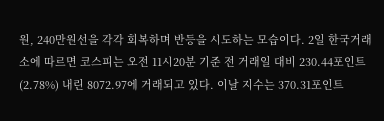원, 240만원선을 각각 회복하며 반등을 시도하는 모습이다. 2일 한국거래소에 따르면 코스피는 오전 11시20분 기준 전 거래일 대비 230.44포인트(2.78%) 내린 8072.97에 거래되고 있다. 이날 지수는 370.31포인트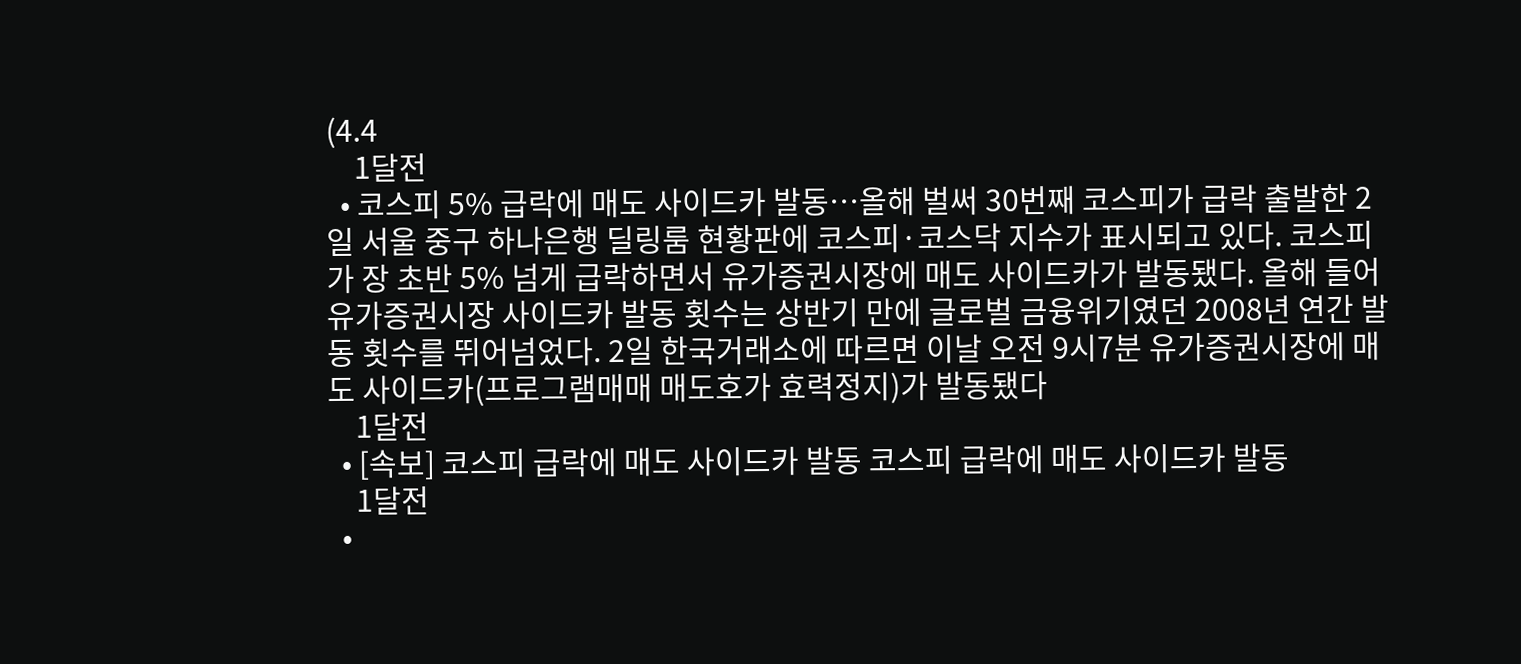(4.4
    1달전
  • 코스피 5% 급락에 매도 사이드카 발동…올해 벌써 30번째 코스피가 급락 출발한 2일 서울 중구 하나은행 딜링룸 현황판에 코스피·코스닥 지수가 표시되고 있다. 코스피가 장 초반 5% 넘게 급락하면서 유가증권시장에 매도 사이드카가 발동됐다. 올해 들어 유가증권시장 사이드카 발동 횟수는 상반기 만에 글로벌 금융위기였던 2008년 연간 발동 횟수를 뛰어넘었다. 2일 한국거래소에 따르면 이날 오전 9시7분 유가증권시장에 매도 사이드카(프로그램매매 매도호가 효력정지)가 발동됐다
    1달전
  • [속보] 코스피 급락에 매도 사이드카 발동 코스피 급락에 매도 사이드카 발동
    1달전
  •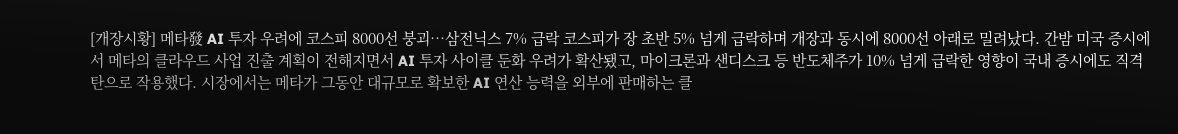[개장시황] 메타發 AI 투자 우려에 코스피 8000선 붕괴…삼전닉스 7% 급락 코스피가 장 초반 5% 넘게 급락하며 개장과 동시에 8000선 아래로 밀려났다. 간밤 미국 증시에서 메타의 클라우드 사업 진출 계획이 전해지면서 AI 투자 사이클 둔화 우려가 확산됐고, 마이크론과 샌디스크 등 반도체주가 10% 넘게 급락한 영향이 국내 증시에도 직격탄으로 작용했다. 시장에서는 메타가 그동안 대규모로 확보한 AI 연산 능력을 외부에 판매하는 클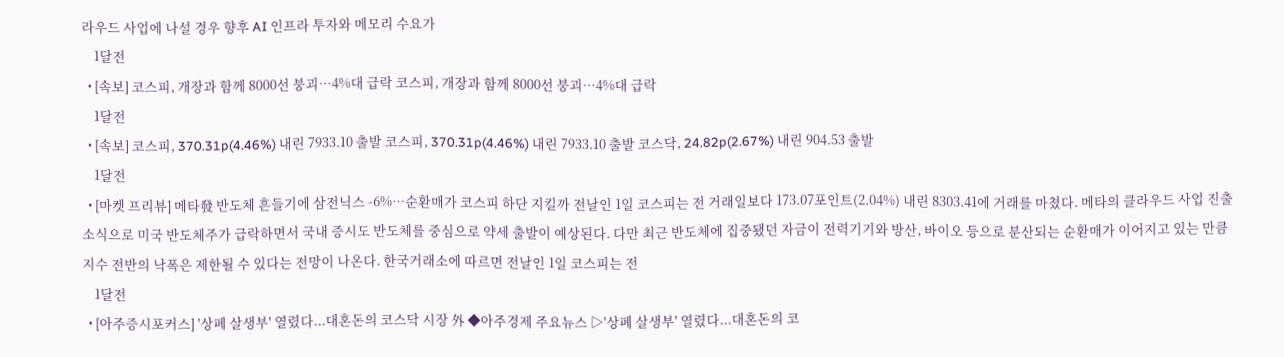라우드 사업에 나설 경우 향후 AI 인프라 투자와 메모리 수요가
    1달전
  • [속보] 코스피, 개장과 함께 8000선 붕괴…4%대 급락 코스피, 개장과 함께 8000선 붕괴…4%대 급락
    1달전
  • [속보] 코스피, 370.31p(4.46%) 내린 7933.10 출발 코스피, 370.31p(4.46%) 내린 7933.10 출발 코스닥, 24.82p(2.67%) 내린 904.53 출발
    1달전
  • [마켓 프리뷰] 메타發 반도체 흔들기에 삼전닉스 -6%…순환매가 코스피 하단 지킬까 전날인 1일 코스피는 전 거래일보다 173.07포인트(2.04%) 내린 8303.41에 거래를 마쳤다. 메타의 클라우드 사업 진출 소식으로 미국 반도체주가 급락하면서 국내 증시도 반도체를 중심으로 약세 출발이 예상된다. 다만 최근 반도체에 집중됐던 자금이 전력기기와 방산, 바이오 등으로 분산되는 순환매가 이어지고 있는 만큼 지수 전반의 낙폭은 제한될 수 있다는 전망이 나온다. 한국거래소에 따르면 전날인 1일 코스피는 전
    1달전
  • [아주증시포커스] '상폐 살생부' 열렸다...대혼돈의 코스닥 시장 外 ◆아주경제 주요뉴스 ▷'상폐 살생부' 열렸다...대혼돈의 코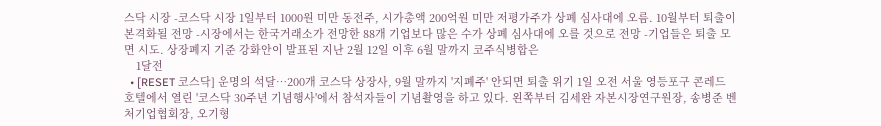스닥 시장 -코스닥 시장 1일부터 1000원 미만 동전주, 시가총액 200억원 미만 저평가주가 상폐 심사대에 오름. 10월부터 퇴출이 본격화될 전망 -시장에서는 한국거래소가 전망한 88개 기업보다 많은 수가 상폐 심사대에 오를 것으로 전망 -기업들은 퇴출 모면 시도. 상장폐지 기준 강화안이 발표된 지난 2월 12일 이후 6월 말까지 코주식병합은
    1달전
  • [RESET 코스닥] 운명의 석달…200개 코스닥 상장사, 9월 말까지 '지폐주' 안되면 퇴출 위기 1일 오전 서울 영등포구 콘레드 호텔에서 열린 '코스닥 30주년 기념행사'에서 참석자들이 기념촬영을 하고 있다. 왼쪽부터 김세완 자본시장연구원장, 송병준 벤처기업협회장, 오기형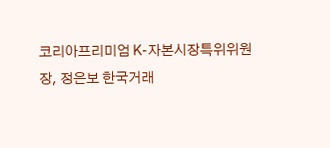코리아프리미엄 K-자본시장특위위원장, 정은보 한국거래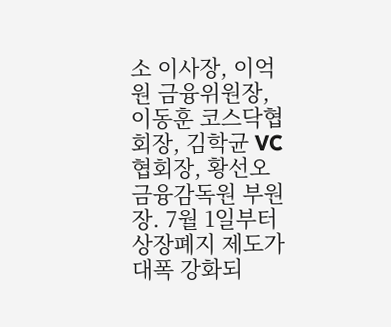소 이사장, 이억원 금융위원장, 이동훈 코스닥협회장, 김학균 VC협회장, 황선오 금융감독원 부원장. 7월 1일부터 상장폐지 제도가 대폭 강화되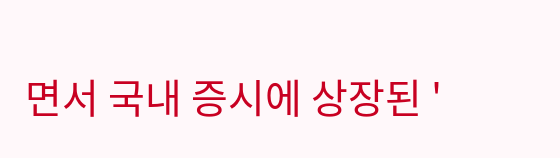면서 국내 증시에 상장된 '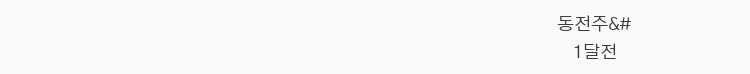동전주&#
    1달전